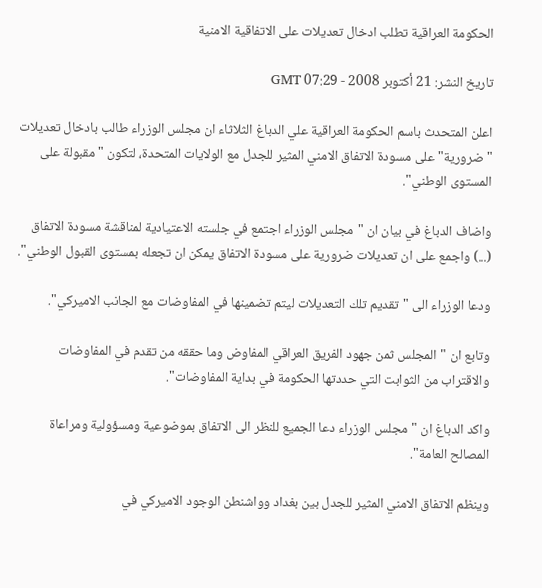الحكومة العراقية تطلب ادخال تعديلات على الاتفاقية الامنية

تاريخ النشر: 21 أكتوبر 2008 - 07:29 GMT

اعلن المتحدث باسم الحكومة العراقية علي الدباغ الثلاثاء ان مجلس الوزراء طالب بادخال تعديلات "ضرورية" على مسودة الاتفاق الامني المثير للجدل مع الولايات المتحدة، لتكون "مقبولة على المستوى الوطني".

واضاف الدباغ في بيان ان "مجلس الوزراء اجتمع في جلسته الاعتيادية لمناقشة مسودة الاتفاق (...) واجمع على ان تعديلات ضرورية على مسودة الاتفاق يمكن ان تجعله بمستوى القبول الوطني".

ودعا الوزراء الى "تقديم تلك التعديلات ليتم تضمينها في المفاوضات مع الجانب الاميركي".

وتابع ان "المجلس ثمن جهود الفريق العراقي المفاوض وما حققه من تقدم في المفاوضات والاقتراب من الثوابت التي حددتها الحكومة في بداية المفاوضات".

واكد الدباغ ان "مجلس الوزراء دعا الجميع للنظر الى الاتفاق بموضوعية ومسؤولية ومراعاة المصالح العامة".

وينظم الاتفاق الامني المثير للجدل بين بغداد وواشنطن الوجود الاميركي في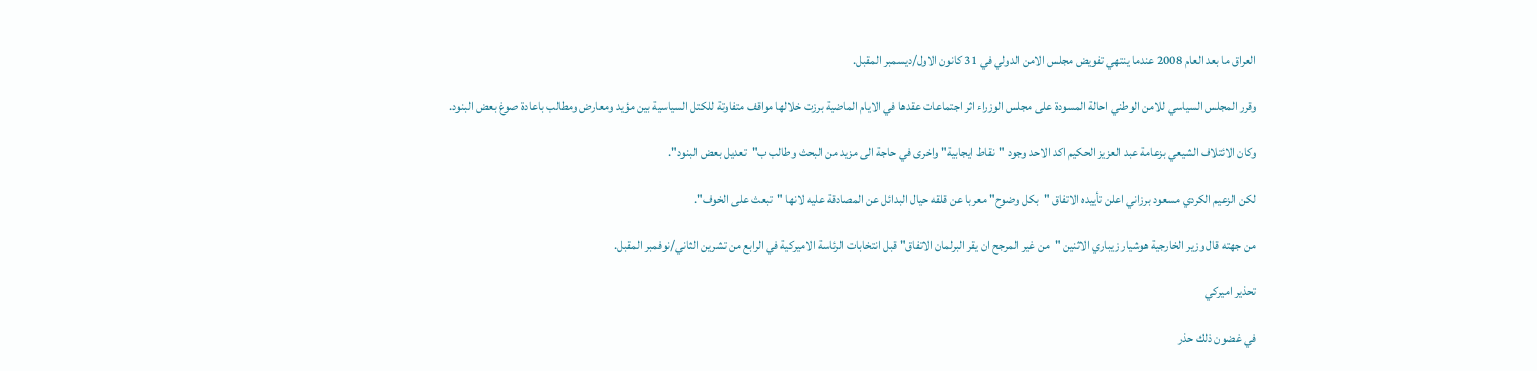العراق ما بعد العام 2008 عندما ينتهي تفويض مجلس الامن الدولي في 31 كانون الاول/ديسمبر المقبل.

وقرر المجلس السياسي للامن الوطني احالة المسودة على مجلس الوزراء اثر اجتماعات عقدها في الايام الماضية برزت خلالها مواقف متفاوتة للكتل السياسية بين مؤيد ومعارض ومطالب باعادة صوغ بعض البنود.

وكان الائتلاف الشيعي بزعامة عبد العزيز الحكيم اكد الاحد وجود "نقاط ايجابية" واخرى في حاجة الى مزيد من البحث وطالب ب"تعديل بعض البنود".

لكن الزعيم الكردي مسعود برزاني اعلن تأييده الاتفاق "بكل وضوح" معربا عن قلقه حيال البدائل عن المصادقة عليه لانها "تبعث على الخوف".

من جهته قال وزير الخارجية هوشيار زيباري الاثنين "من غير المرجح ان يقر البرلمان الاتفاق" قبل انتخابات الرئاسة الاميركية في الرابع من تشرين الثاني/نوفمبر المقبل.

تحذير اميركي

في غضون ذلك حذر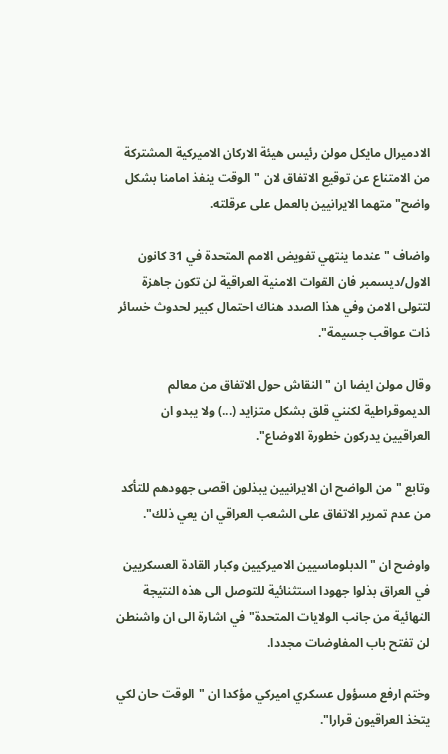الادميرال مايكل مولن رئيس هيئة الاركان الاميركية المشتركة من الامتناع عن توقيع الاتفاق لان "الوقت ينفذ امامنا بشكل واضح" متهما الايرانيين بالعمل على عرقلته.

واضاف "عندما ينتهي تفويض الامم المتحدة في 31 كانون الاول/ديسمبر فان القوات الامنية العراقية لن تكون جاهزة لتتولى الامن وفي هذا الصدد هناك احتمال كبير لحدوث خسائر ذات عواقب جسيمة".

وقال مولن ايضا ان "النقاش حول الاتفاق من معالم الديموقراطية لكنني قلق بشكل متزايد (...) ولا يبدو ان العراقيين يدركون خطورة الاوضاع".

وتابع "من الواضح ان الايرانيين يبذلون اقصى جهودهم للتأكد من عدم تمرير الاتفاق على الشعب العراقي ان يعي ذلك".

واوضح ان "الدبلوماسيين الاميركيين وكبار القادة العسكريين في العراق بذلوا جهودا استثنائية للتوصل الى هذه النتيجة النهائية من جانب الولايات المتحدة" في اشارة الى ان واشنطن لن تفتح باب المفاوضات مجددا.

وختم ارفع مسؤول عسكري اميركي مؤكدا ان "الوقت حان لكي يتخذ العراقيون قرارا".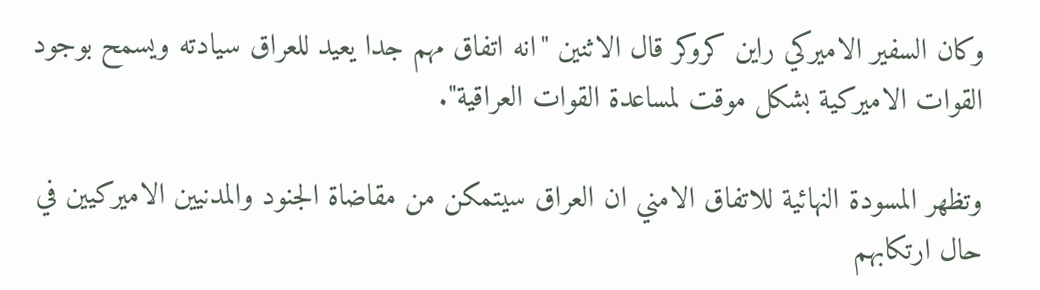وكان السفير الاميركي راين كروكر قال الاثنين "انه اتفاق مهم جدا يعيد للعراق سيادته ويسمح بوجود القوات الاميركية بشكل موقت لمساعدة القوات العراقية".

وتظهر المسودة النهائية للاتفاق الامني ان العراق سيتمكن من مقاضاة الجنود والمدنيين الاميركيين في حال ارتكابهم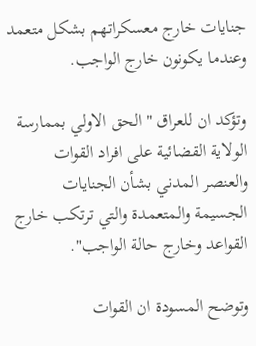جنايات خارج معسكراتهم بشكل متعمد وعندما يكونون خارج الواجب.

وتؤكد ان للعراق "الحق الاولي بممارسة الولاية القضائية على افراد القوات والعنصر المدني بشأن الجنايات الجسيمة والمتعمدة والتي ترتكب خارج القواعد وخارج حالة الواجب".

وتوضح المسودة ان القوات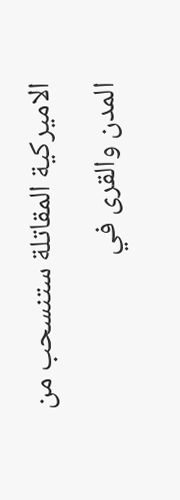الاميركية المقاتلة ستنسحب من المدن والقرى في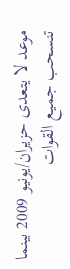موعد لا يتعدى حزيران/يونيو 2009 بينما تنسحب جميع القوات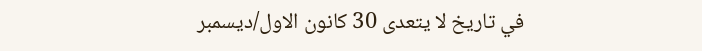في تاريخ لا يتعدى 30 كانون الاول/ديسمبر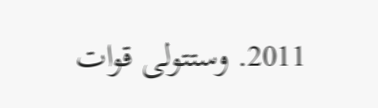2011. وستتولى قوات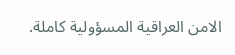الامن العراقية المسؤولية كاملة.